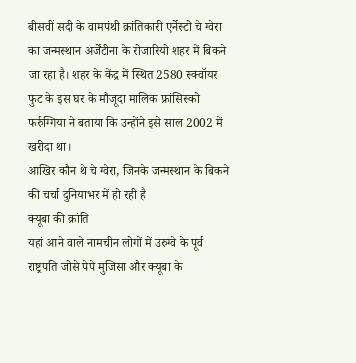बीसवीं सदी के वामपंथी क्रांतिकारी एर्नेस्टो चे ग्वेरा का जन्मस्थान अर्जेंटीना के रोजारियो शहर में बिकने जा रहा है। शहर के केंद्र में स्थित 2580 स्क्वॉयर फुट के इस घर के मौजूदा मालिक फ्रांसिस्को फर्रुग्गिया ने बताया कि उन्होंने इसे साल 2002 में खरीदा था।
आखिर कौन थे चे ग्वेरा, जिनके जन्मस्थान के बिकने की चर्चा दुनियाभर में हो रही है
क्यूबा की क्रांति
यहां आने वाले नामचीन लोगों में उरुग्वे के पूर्व राष्ट्रपति जोसे पेपे मुजिसा और क्यूबा के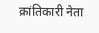क्रांतिकारी नेता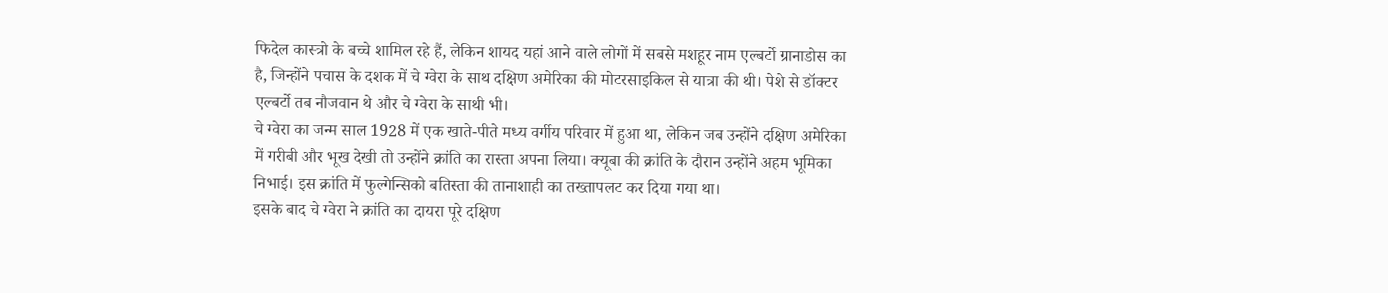फिदेल कास्त्रो के बच्चे शामिल रहे हैं, लेकिन शायद यहां आने वाले लोगों में सबसे मशहूर नाम एल्बर्टो ग्रानाडोस का है, जिन्होंने पचास के दशक में चे ग्वेरा के साथ दक्षिण अमेरिका की मोटरसाइकिल से यात्रा की थी। पेशे से डॉक्टर एल्बर्टो तब नौजवान थे और चे ग्वेरा के साथी भी।
चे ग्वेरा का जन्म साल 1928 में एक खाते-पीते मध्य वर्गीय परिवार में हुआ था, लेकिन जब उन्होंने दक्षिण अमेरिका में गरीबी और भूख देखी तो उन्होंने क्रांति का रास्ता अपना लिया। क्यूबा की क्रांति के दौरान उन्होंने अहम भूमिका निभाई। इस क्रांति में फुल्गेन्सिको बतिस्ता की तानाशाही का तख्तापलट कर दिया गया था।
इसके बाद चे ग्वेरा ने क्रांति का दायरा पूरे दक्षिण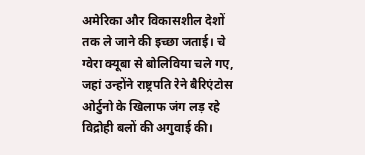अमेरिका और विकासशील देशों तक ले जाने की इच्छा जताई। चे ग्वेरा क्यूबा से बोलिविया चले गए, जहां उन्होंने राष्ट्रपति रेने बैरिएंटोस ओर्टुनो के खिलाफ जंग लड़ रहे विद्रोही बलों की अगुवाई की।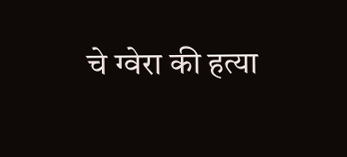चे ग्वेरा की हत्या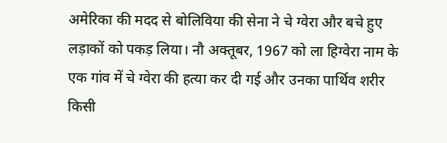अमेरिका की मदद से बोलिविया की सेना ने चे ग्वेरा और बचे हुए लड़ाकों को पकड़ लिया। नौ अक्तूबर, 1967 को ला हिग्वेरा नाम के एक गांव में चे ग्वेरा की हत्या कर दी गई और उनका पार्थिव शरीर किसी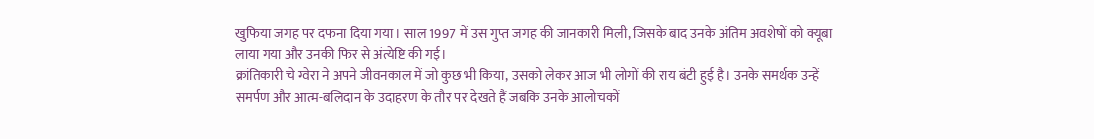खुफिया जगह पर दफना दिया गया। साल 1997 में उस गुप्त जगह की जानकारी मिली, जिसके बाद उनके अंतिम अवशेषों को क्यूबा लाया गया और उनकी फिर से अंत्येष्टि की गई।
क्रांतिकारी चे ग्वेरा ने अपने जीवनकाल में जो कुछ भी किया, उसको लेकर आज भी लोगों की राय बंटी हुई है। उनके समर्थक उन्हें समर्पण और आत्म-बलिदान के उदाहरण के तौर पर देखते हैं जबकि उनके आलोचकों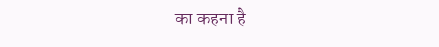का कहना है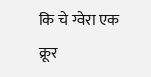कि चे ग्वेरा एक क्रूर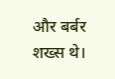और बर्बर शख्स थे।